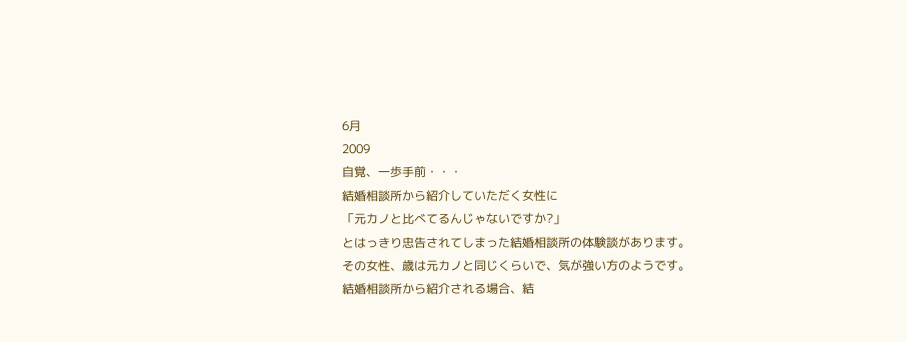6月
2009
自覚、一歩手前・・・
結婚相談所から紹介していただく女性に
「元カノと比べてるんじゃないですか?」
とはっきり忠告されてしまった結婚相談所の体験談があります。
その女性、歳は元カノと同じくらいで、気が強い方のようです。
結婚相談所から紹介される場合、結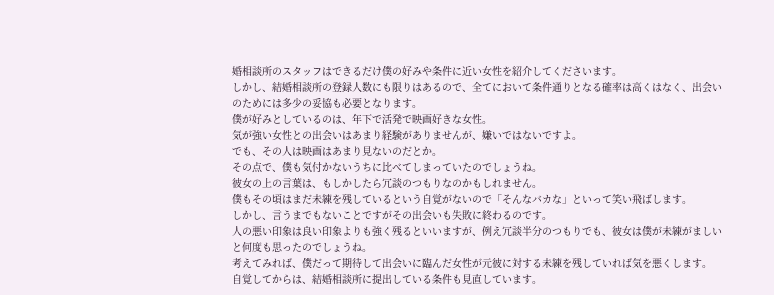婚相談所のスタッフはできるだけ僕の好みや条件に近い女性を紹介してくださいます。
しかし、結婚相談所の登録人数にも限りはあるので、全てにおいて条件通りとなる確率は高くはなく、出会いのためには多少の妥協も必要となります。
僕が好みとしているのは、年下で活発で映画好きな女性。
気が強い女性との出会いはあまり経験がありませんが、嫌いではないですよ。
でも、その人は映画はあまり見ないのだとか。
その点で、僕も気付かないうちに比べてしまっていたのでしょうね。
彼女の上の言葉は、もしかしたら冗談のつもりなのかもしれません。
僕もその頃はまだ未練を残しているという自覚がないので「そんなバカな」といって笑い飛ばします。
しかし、言うまでもないことですがその出会いも失敗に終わるのです。
人の悪い印象は良い印象よりも強く残るといいますが、例え冗談半分のつもりでも、彼女は僕が未練がましいと何度も思ったのでしょうね。
考えてみれば、僕だって期待して出会いに臨んだ女性が元彼に対する未練を残していれば気を悪くします。
自覚してからは、結婚相談所に提出している条件も見直しています。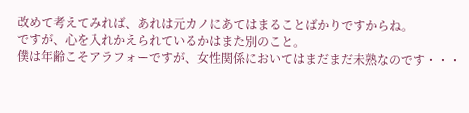改めて考えてみれば、あれは元カノにあてはまることばかりですからね。
ですが、心を入れかえられているかはまた別のこと。
僕は年齢こそアラフォーですが、女性関係においてはまだまだ未熟なのです・・・